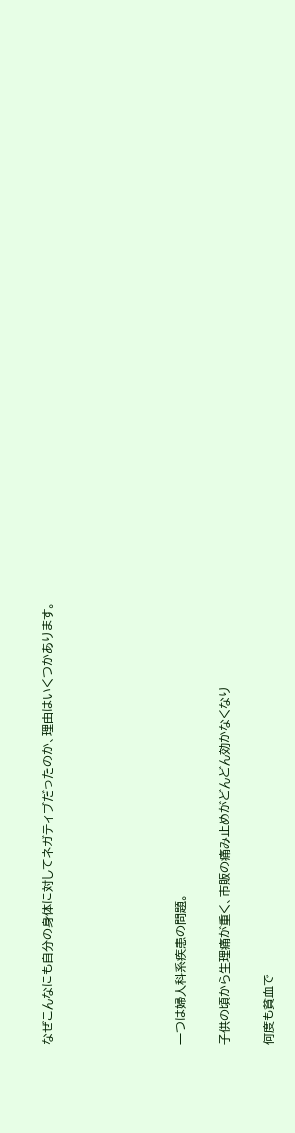なぜこんなにも自分の身体に対してネガティブだったのか、理由はいくつかあります。





一つは婦人科系疾患の問題。

子供の頃から生理痛が重く、市販の痛み止めがどんどん効かなくなり

何度も貧血で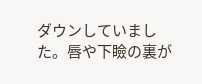ダウンしていました。唇や下瞼の裏が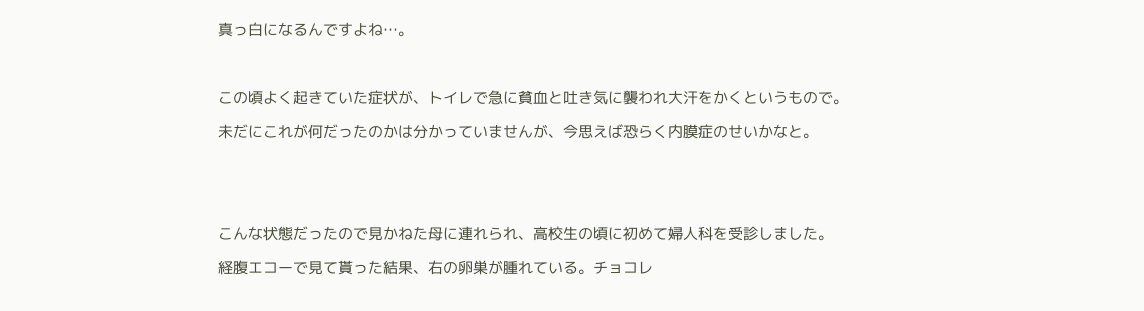真っ白になるんですよね…。



この頃よく起きていた症状が、トイレで急に貧血と吐き気に襲われ大汗をかくというもので。

未だにこれが何だったのかは分かっていませんが、今思えば恐らく内膜症のせいかなと。





こんな状態だったので見かねた母に連れられ、高校生の頃に初めて婦人科を受診しました。

経腹エコーで見て貰った結果、右の卵巣が腫れている。チョコレ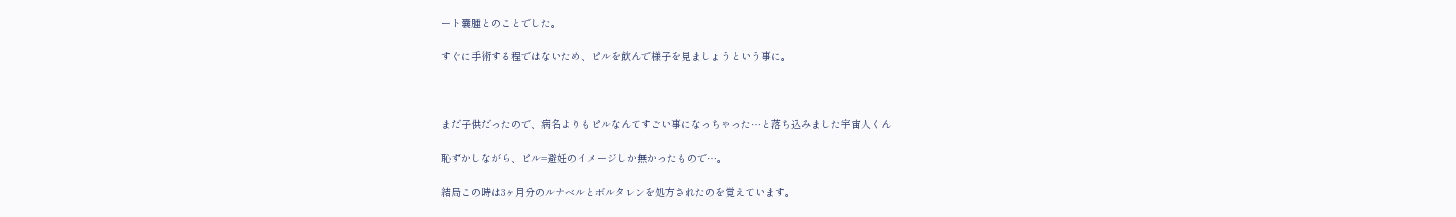ート嚢腫とのことでした。

すぐに手術する程ではないため、ピルを飲んで様子を見ましょうという事に。



まだ子供だったので、病名よりもピルなんてすごい事になっちゃった…と落ち込みました宇宙人くん

恥ずかしながら、ピル=避妊のイメージしか無かったもので…。

結局この時は3ヶ月分のルナベルとボルタレンを処方されたのを覚えています。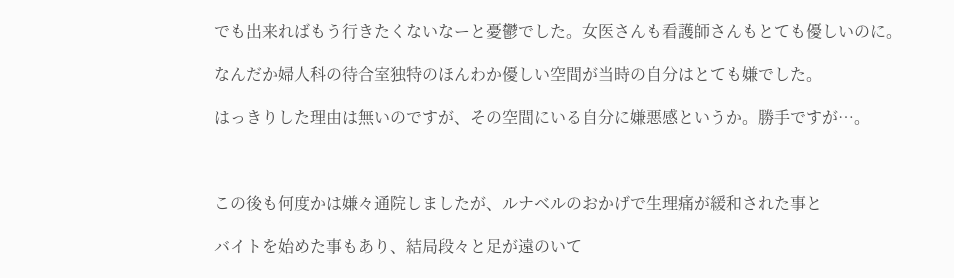でも出来ればもう行きたくないなーと憂鬱でした。女医さんも看護師さんもとても優しいのに。

なんだか婦人科の待合室独特のほんわか優しい空間が当時の自分はとても嫌でした。

はっきりした理由は無いのですが、その空間にいる自分に嫌悪感というか。勝手ですが…。



この後も何度かは嫌々通院しましたが、ルナベルのおかげで生理痛が緩和された事と

バイトを始めた事もあり、結局段々と足が遠のいて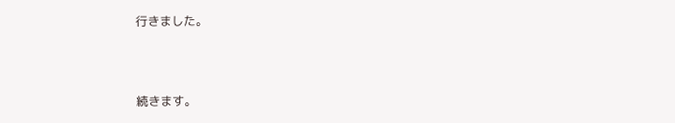行きました。



続きます。